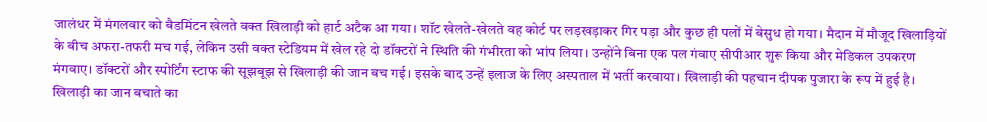जालंधर में मंगलवार को बैडमिंटन खेलते वक्त खिलाड़ी को हार्ट अटैक आ गया। शॉट खेलते-खेलते वह कोर्ट पर लड़खड़ाकर गिर पड़ा और कुछ ही पलों में बेसुध हो गया। मैदान में मौजूद खिलाड़ियों के बीच अफरा-तफरी मच गई, लेकिन उसी वक्त स्टेडियम में खेल रहे दो डॉक्टरों ने स्थिति की गंभीरता को भांप लिया। उन्होंने बिना एक पल गंवाए सीपीआर शुरू किया और मेडिकल उपकरण मंगवाए। डॉक्टरों और स्पोर्टिंग स्टाफ की सूझबूझ से खिलाड़ी की जान बच गई। इसके बाद उन्हें इलाज के लिए अस्पताल में भर्ती करवाया। खिलाड़ी की पहचान दीपक पुजारा के रूप में हुई है। खिलाड़ी का जान बचाते का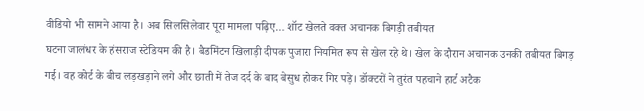वीडियो भी सामने आया है। अब सिलसिलेवार पूरा मामला पढ़िए… शॉट खेलते वक्त अचानक बिगड़ी तबीयत
घटना जालंधर के हंसराज स्टेडियम की है। बैडमिंटन खिलाड़ी दीपक पुजारा नियमित रूप से खेल रहे थे। खेल के दौरान अचानक उनकी तबीयत बिगड़ गई। वह कोर्ट के बीच लड़खड़ाने लगे और छाती में तेज दर्द के बाद बेसुध होकर गिर पड़े। डॉक्टरों ने तुरंत पहचाने हार्ट अटैक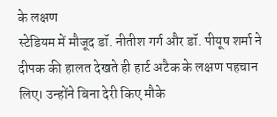के लक्षण
स्टेडियम में मौजूद डॉ. नीतीश गर्ग और डॉ. पीयूष शर्मा ने दीपक की हालत देखते ही हार्ट अटैक के लक्षण पहचान लिए। उन्होंने बिना देरी किए मौके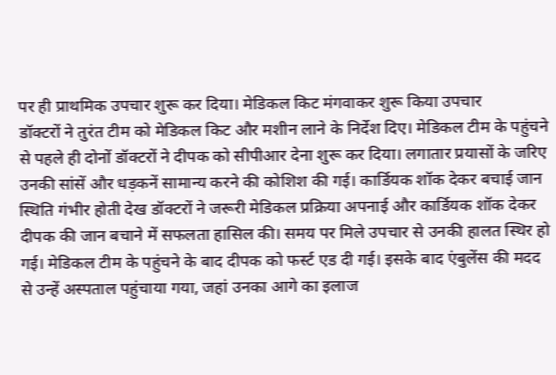पर ही प्राथमिक उपचार शुरू कर दिया। मेडिकल किट मंगवाकर शुरू किया उपचार
डॉक्टरों ने तुरंत टीम को मेडिकल किट और मशीन लाने के निर्देश दिए। मेडिकल टीम के पहुंचने से पहले ही दोनों डॉक्टरों ने दीपक को सीपीआर देना शुरू कर दिया। लगातार प्रयासों के जरिए उनकी सांसें और धड़कनें सामान्य करने की कोशिश की गई। कार्डियक शॉक देकर बचाई जान
स्थिति गंभीर होती देख डॉक्टरों ने जरूरी मेडिकल प्रक्रिया अपनाई और कार्डियक शॉक देकर दीपक की जान बचाने में सफलता हासिल की। समय पर मिले उपचार से उनकी हालत स्थिर हो गई। मेडिकल टीम के पहुंचने के बाद दीपक को फर्स्ट एड दी गई। इसके बाद एंबुलेंस की मदद से उन्हें अस्पताल पहुंचाया गया, जहां उनका आगे का इलाज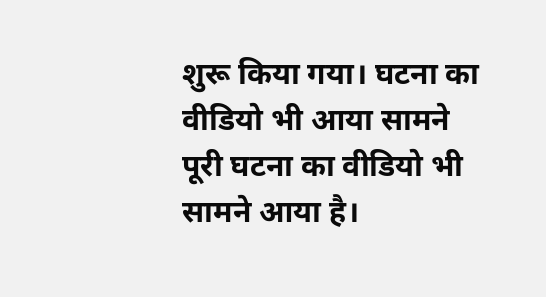शुरू किया गया। घटना का वीडियो भी आया सामने
पूरी घटना का वीडियो भी सामने आया है।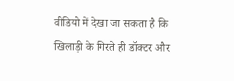वीडियो में देखा जा सकता है कि खिलाड़ी के गिरते ही डॉक्टर और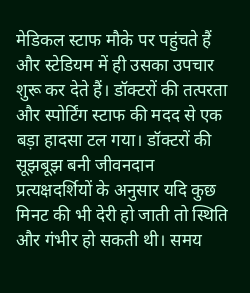मेडिकल स्टाफ मौके पर पहुंचते हैं और स्टेडियम में ही उसका उपचार शुरू कर देते हैं। डॉक्टरों की तत्परता और स्पोर्टिंग स्टाफ की मदद से एक बड़ा हादसा टल गया। डॉक्टरों की सूझबूझ बनी जीवनदान
प्रत्यक्षदर्शियों के अनुसार यदि कुछ मिनट की भी देरी हो जाती तो स्थिति और गंभीर हो सकती थी। समय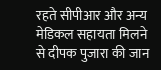रहते सीपीआर और अन्य मेडिकल सहायता मिलने से दीपक पुजारा की जान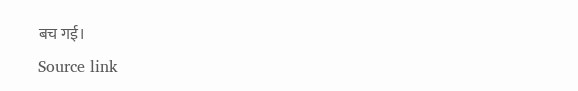बच गई।
Source link